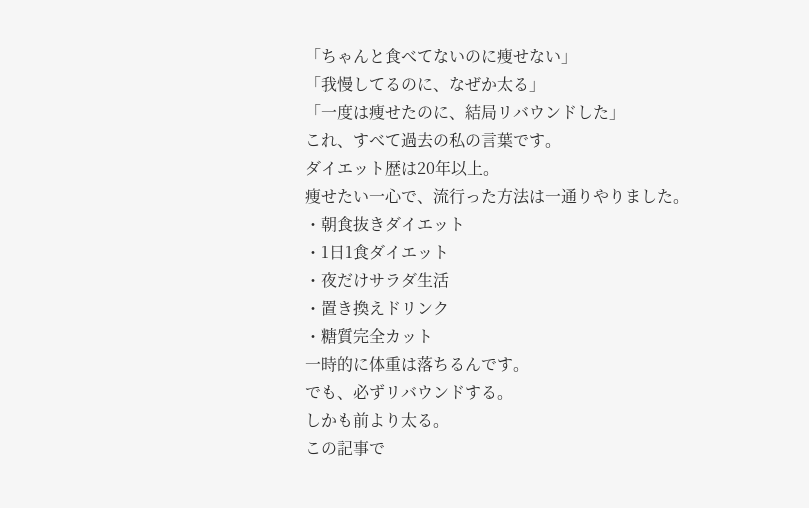「ちゃんと食べてないのに痩せない」
「我慢してるのに、なぜか太る」
「一度は痩せたのに、結局リバウンドした」
これ、すべて過去の私の言葉です。
ダイエット歴は20年以上。
痩せたい一心で、流行った方法は一通りやりました。
・朝食抜きダイエット
・1日1食ダイエット
・夜だけサラダ生活
・置き換えドリンク
・糖質完全カット
一時的に体重は落ちるんです。
でも、必ずリバウンドする。
しかも前より太る。
この記事で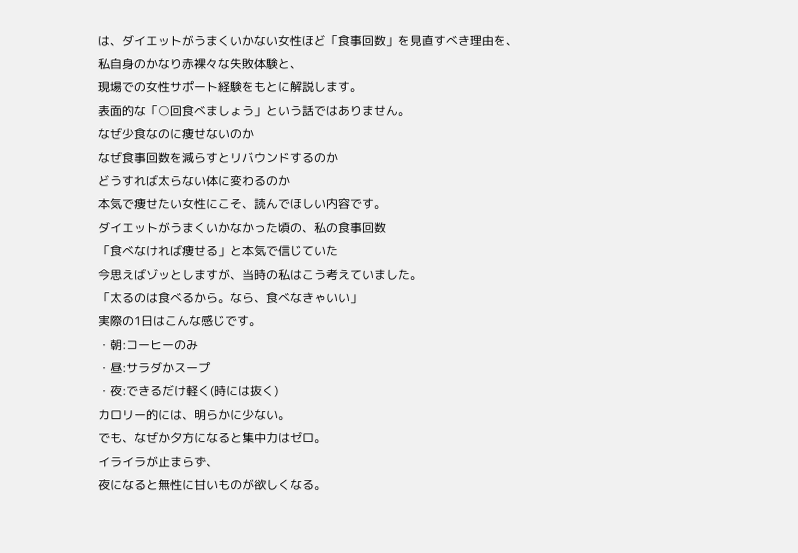は、ダイエットがうまくいかない女性ほど「食事回数」を見直すべき理由を、
私自身のかなり赤裸々な失敗体験と、
現場での女性サポート経験をもとに解説します。
表面的な「○回食べましょう」という話ではありません。
なぜ少食なのに痩せないのか
なぜ食事回数を減らすとリバウンドするのか
どうすれば太らない体に変わるのか
本気で痩せたい女性にこそ、読んでほしい内容です。
ダイエットがうまくいかなかった頃の、私の食事回数
「食べなければ痩せる」と本気で信じていた
今思えばゾッとしますが、当時の私はこう考えていました。
「太るのは食べるから。なら、食べなきゃいい」
実際の1日はこんな感じです。
・朝:コーヒーのみ
・昼:サラダかスープ
・夜:できるだけ軽く(時には抜く)
カロリー的には、明らかに少ない。
でも、なぜか夕方になると集中力はゼロ。
イライラが止まらず、
夜になると無性に甘いものが欲しくなる。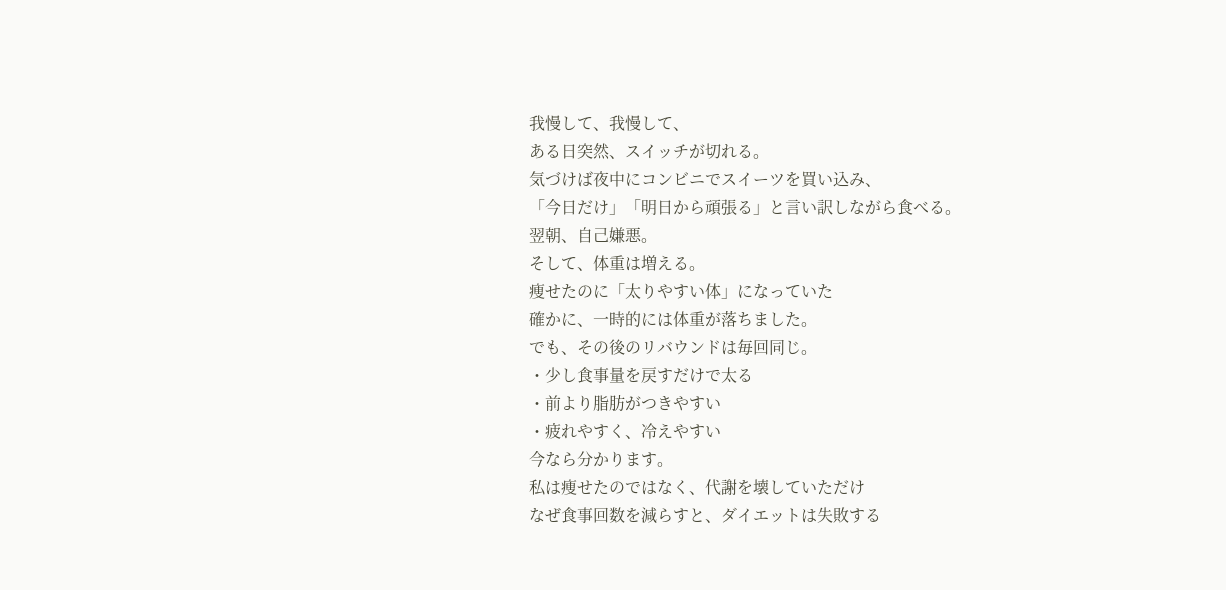我慢して、我慢して、
ある日突然、スイッチが切れる。
気づけば夜中にコンビニでスイーツを買い込み、
「今日だけ」「明日から頑張る」と言い訳しながら食べる。
翌朝、自己嫌悪。
そして、体重は増える。
痩せたのに「太りやすい体」になっていた
確かに、一時的には体重が落ちました。
でも、その後のリバウンドは毎回同じ。
・少し食事量を戻すだけで太る
・前より脂肪がつきやすい
・疲れやすく、冷えやすい
今なら分かります。
私は痩せたのではなく、代謝を壊していただけ
なぜ食事回数を減らすと、ダイエットは失敗する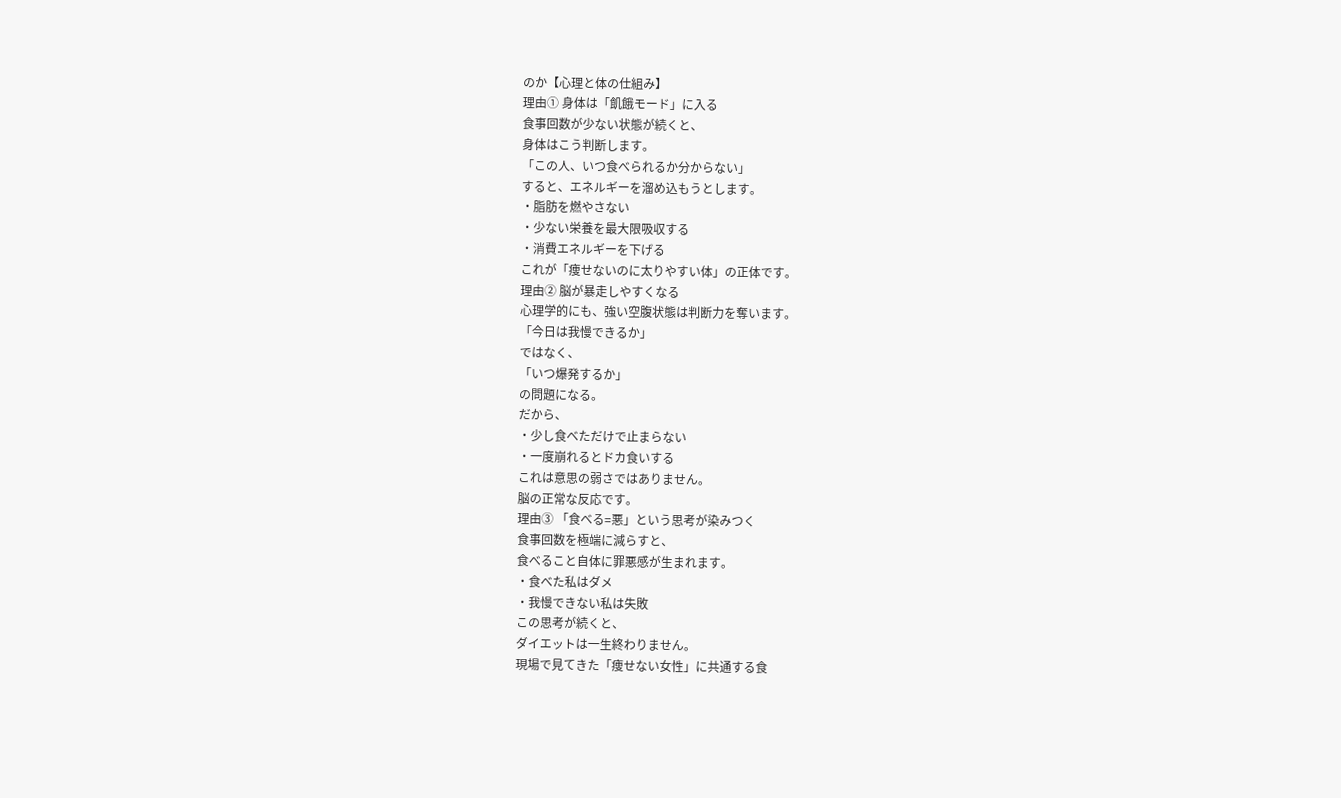のか【心理と体の仕組み】
理由① 身体は「飢餓モード」に入る
食事回数が少ない状態が続くと、
身体はこう判断します。
「この人、いつ食べられるか分からない」
すると、エネルギーを溜め込もうとします。
・脂肪を燃やさない
・少ない栄養を最大限吸収する
・消費エネルギーを下げる
これが「痩せないのに太りやすい体」の正体です。
理由② 脳が暴走しやすくなる
心理学的にも、強い空腹状態は判断力を奪います。
「今日は我慢できるか」
ではなく、
「いつ爆発するか」
の問題になる。
だから、
・少し食べただけで止まらない
・一度崩れるとドカ食いする
これは意思の弱さではありません。
脳の正常な反応です。
理由③ 「食べる=悪」という思考が染みつく
食事回数を極端に減らすと、
食べること自体に罪悪感が生まれます。
・食べた私はダメ
・我慢できない私は失敗
この思考が続くと、
ダイエットは一生終わりません。
現場で見てきた「痩せない女性」に共通する食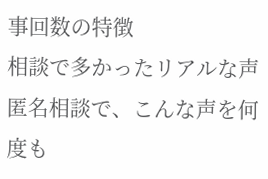事回数の特徴
相談で多かったリアルな声
匿名相談で、こんな声を何度も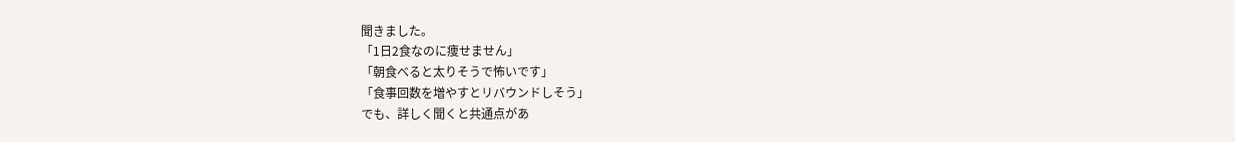聞きました。
「1日2食なのに痩せません」
「朝食べると太りそうで怖いです」
「食事回数を増やすとリバウンドしそう」
でも、詳しく聞くと共通点があ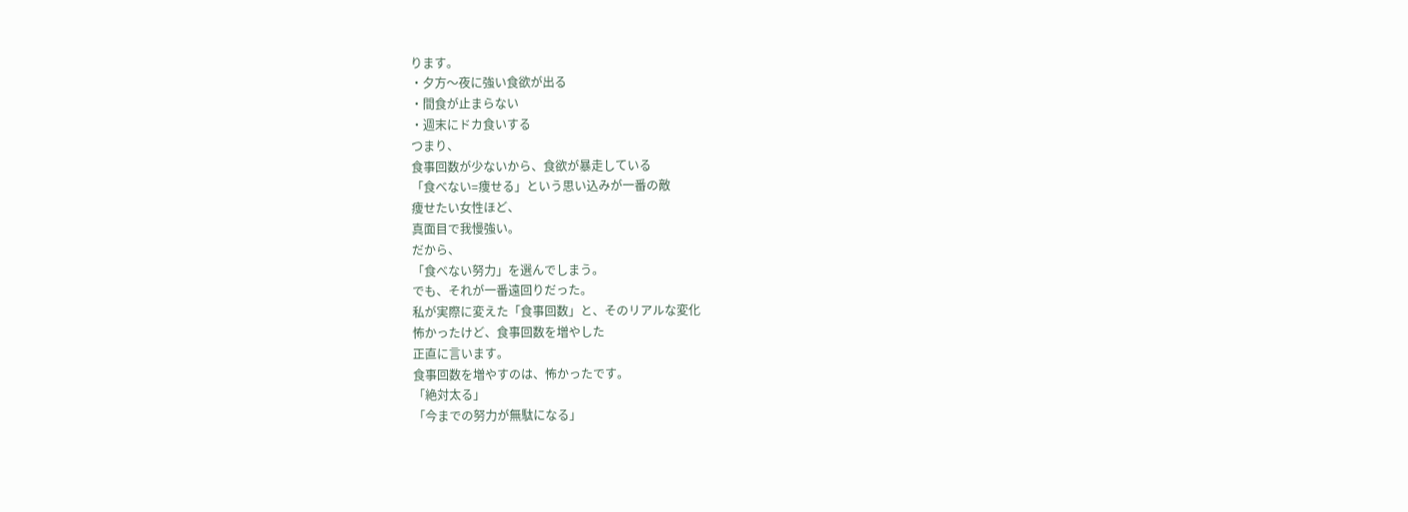ります。
・夕方〜夜に強い食欲が出る
・間食が止まらない
・週末にドカ食いする
つまり、
食事回数が少ないから、食欲が暴走している
「食べない=痩せる」という思い込みが一番の敵
痩せたい女性ほど、
真面目で我慢強い。
だから、
「食べない努力」を選んでしまう。
でも、それが一番遠回りだった。
私が実際に変えた「食事回数」と、そのリアルな変化
怖かったけど、食事回数を増やした
正直に言います。
食事回数を増やすのは、怖かったです。
「絶対太る」
「今までの努力が無駄になる」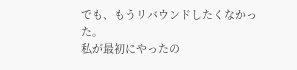でも、もうリバウンドしたくなかった。
私が最初にやったの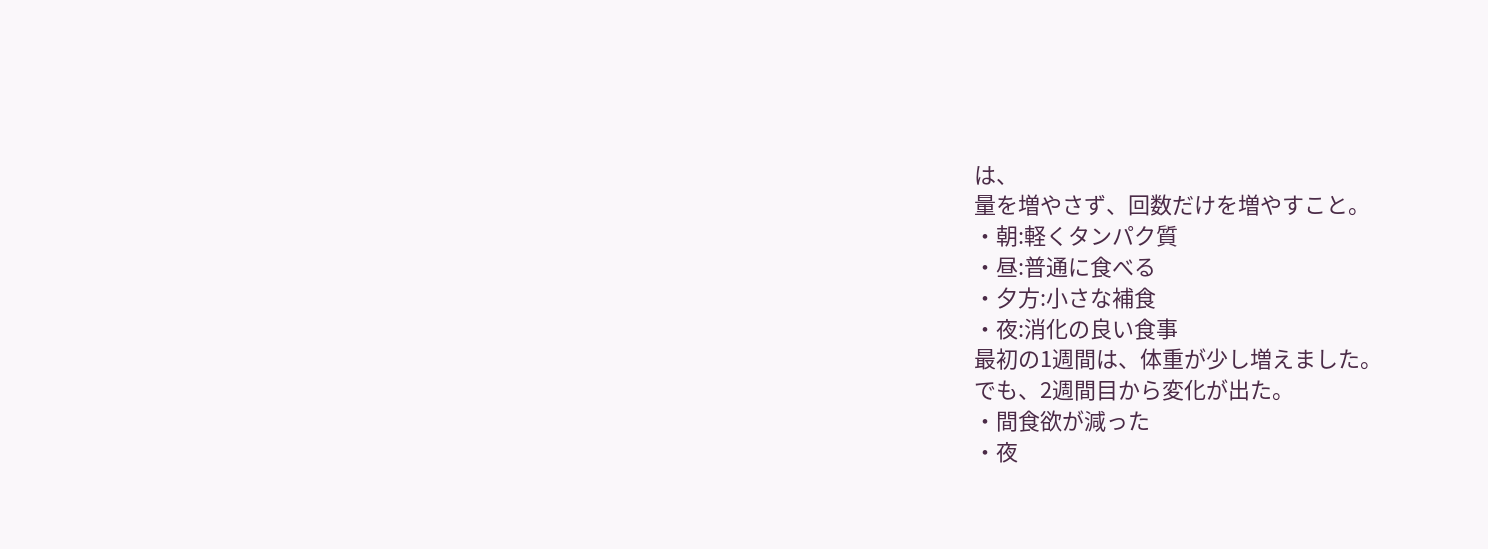は、
量を増やさず、回数だけを増やすこと。
・朝:軽くタンパク質
・昼:普通に食べる
・夕方:小さな補食
・夜:消化の良い食事
最初の1週間は、体重が少し増えました。
でも、2週間目から変化が出た。
・間食欲が減った
・夜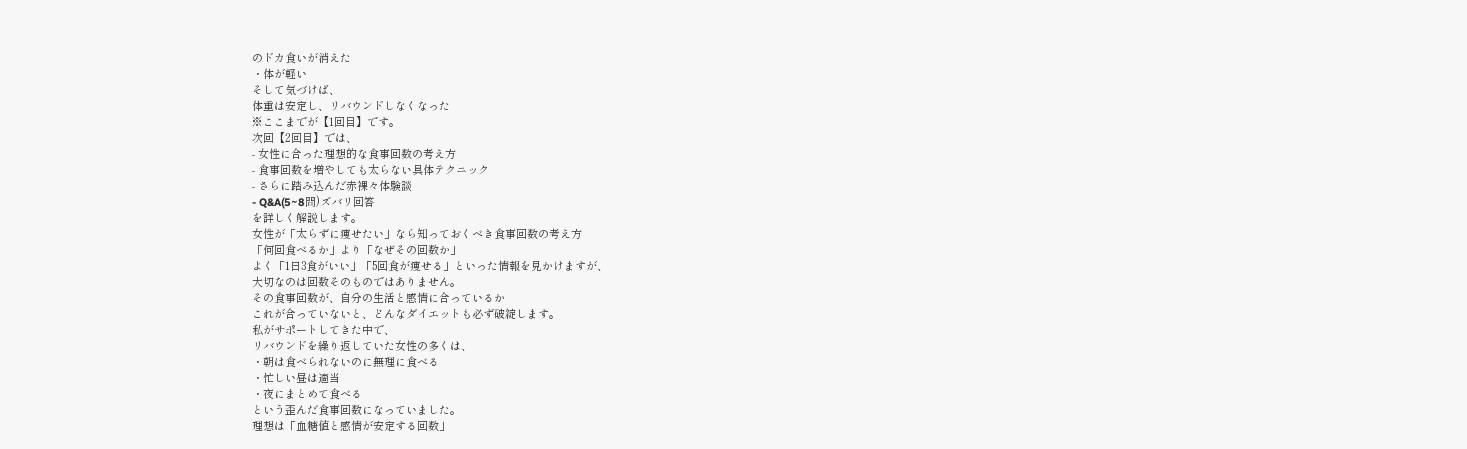のドカ食いが消えた
・体が軽い
そして気づけば、
体重は安定し、リバウンドしなくなった
※ここまでが【1回目】です。
次回【2回目】では、
- 女性に合った理想的な食事回数の考え方
- 食事回数を増やしても太らない具体テクニック
- さらに踏み込んだ赤裸々体験談
- Q&A(5~8問)ズバリ回答
を詳しく解説します。
女性が「太らずに痩せたい」なら知っておくべき食事回数の考え方
「何回食べるか」より「なぜその回数か」
よく「1日3食がいい」「5回食が痩せる」といった情報を見かけますが、
大切なのは回数そのものではありません。
その食事回数が、自分の生活と感情に合っているか
これが合っていないと、どんなダイエットも必ず破綻します。
私がサポートしてきた中で、
リバウンドを繰り返していた女性の多くは、
・朝は食べられないのに無理に食べる
・忙しい昼は適当
・夜にまとめて食べる
という歪んだ食事回数になっていました。
理想は「血糖値と感情が安定する回数」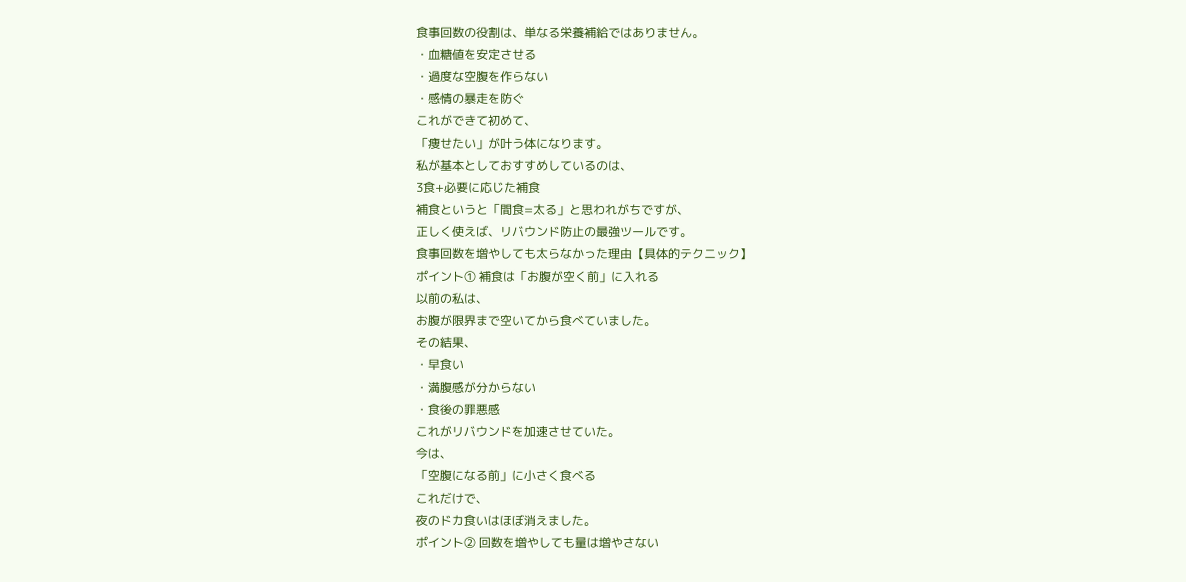食事回数の役割は、単なる栄養補給ではありません。
・血糖値を安定させる
・過度な空腹を作らない
・感情の暴走を防ぐ
これができて初めて、
「痩せたい」が叶う体になります。
私が基本としておすすめしているのは、
3食+必要に応じた補食
補食というと「間食=太る」と思われがちですが、
正しく使えば、リバウンド防止の最強ツールです。
食事回数を増やしても太らなかった理由【具体的テクニック】
ポイント① 補食は「お腹が空く前」に入れる
以前の私は、
お腹が限界まで空いてから食べていました。
その結果、
・早食い
・満腹感が分からない
・食後の罪悪感
これがリバウンドを加速させていた。
今は、
「空腹になる前」に小さく食べる
これだけで、
夜のドカ食いはほぼ消えました。
ポイント② 回数を増やしても量は増やさない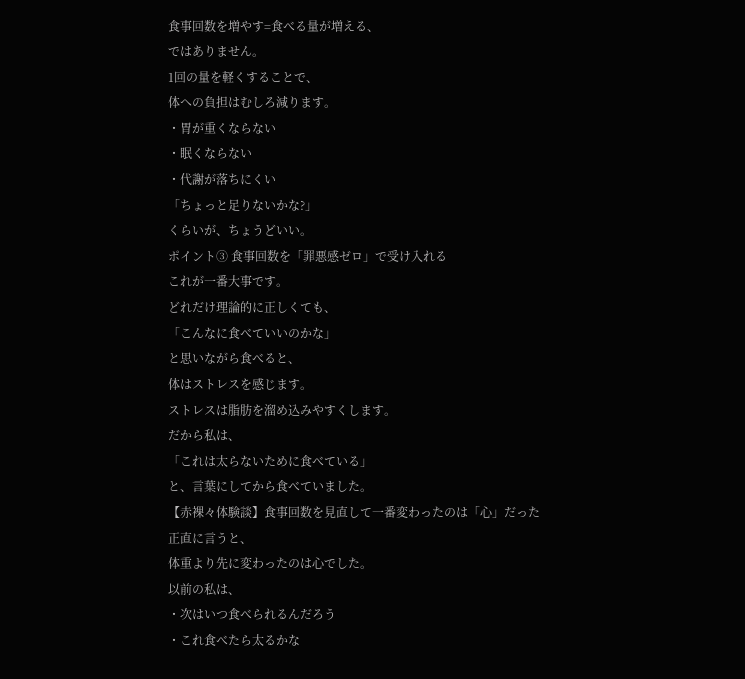食事回数を増やす=食べる量が増える、
ではありません。
1回の量を軽くすることで、
体への負担はむしろ減ります。
・胃が重くならない
・眠くならない
・代謝が落ちにくい
「ちょっと足りないかな?」
くらいが、ちょうどいい。
ポイント③ 食事回数を「罪悪感ゼロ」で受け入れる
これが一番大事です。
どれだけ理論的に正しくても、
「こんなに食べていいのかな」
と思いながら食べると、
体はストレスを感じます。
ストレスは脂肪を溜め込みやすくします。
だから私は、
「これは太らないために食べている」
と、言葉にしてから食べていました。
【赤裸々体験談】食事回数を見直して一番変わったのは「心」だった
正直に言うと、
体重より先に変わったのは心でした。
以前の私は、
・次はいつ食べられるんだろう
・これ食べたら太るかな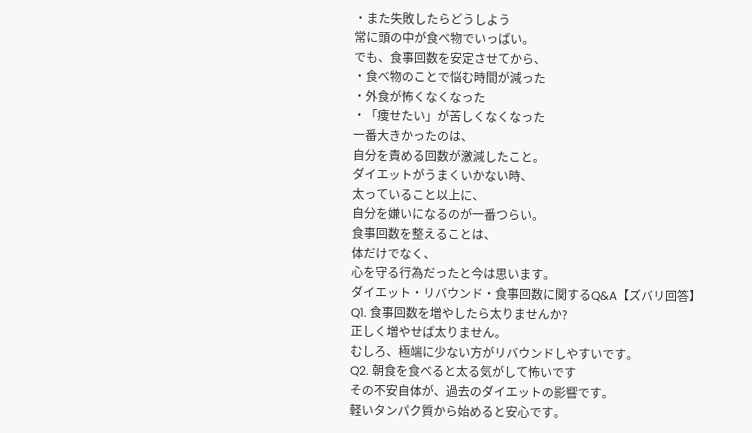・また失敗したらどうしよう
常に頭の中が食べ物でいっぱい。
でも、食事回数を安定させてから、
・食べ物のことで悩む時間が減った
・外食が怖くなくなった
・「痩せたい」が苦しくなくなった
一番大きかったのは、
自分を責める回数が激減したこと。
ダイエットがうまくいかない時、
太っていること以上に、
自分を嫌いになるのが一番つらい。
食事回数を整えることは、
体だけでなく、
心を守る行為だったと今は思います。
ダイエット・リバウンド・食事回数に関するQ&A【ズバリ回答】
Q1. 食事回数を増やしたら太りませんか?
正しく増やせば太りません。
むしろ、極端に少ない方がリバウンドしやすいです。
Q2. 朝食を食べると太る気がして怖いです
その不安自体が、過去のダイエットの影響です。
軽いタンパク質から始めると安心です。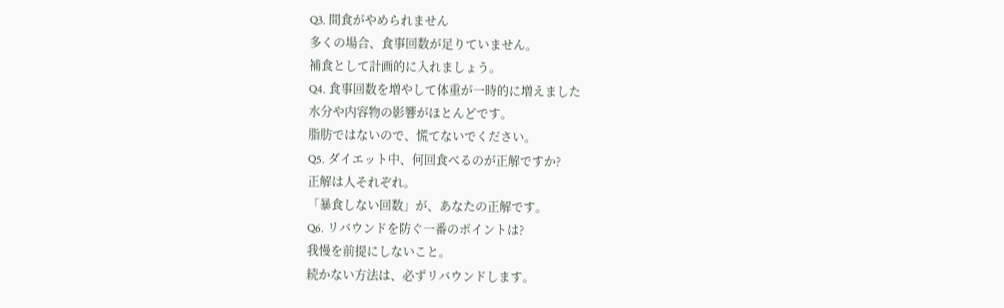Q3. 間食がやめられません
多くの場合、食事回数が足りていません。
補食として計画的に入れましょう。
Q4. 食事回数を増やして体重が一時的に増えました
水分や内容物の影響がほとんどです。
脂肪ではないので、慌てないでください。
Q5. ダイエット中、何回食べるのが正解ですか?
正解は人それぞれ。
「暴食しない回数」が、あなたの正解です。
Q6. リバウンドを防ぐ一番のポイントは?
我慢を前提にしないこと。
続かない方法は、必ずリバウンドします。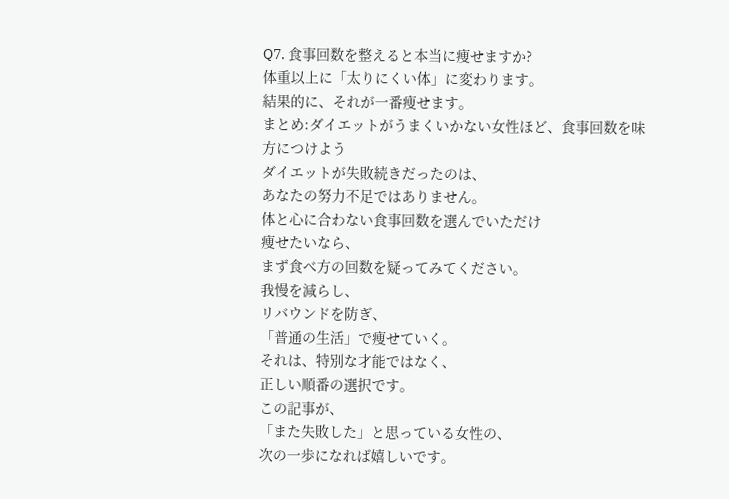Q7. 食事回数を整えると本当に痩せますか?
体重以上に「太りにくい体」に変わります。
結果的に、それが一番痩せます。
まとめ:ダイエットがうまくいかない女性ほど、食事回数を味方につけよう
ダイエットが失敗続きだったのは、
あなたの努力不足ではありません。
体と心に合わない食事回数を選んでいただけ
痩せたいなら、
まず食べ方の回数を疑ってみてください。
我慢を減らし、
リバウンドを防ぎ、
「普通の生活」で痩せていく。
それは、特別な才能ではなく、
正しい順番の選択です。
この記事が、
「また失敗した」と思っている女性の、
次の一歩になれば嬉しいです。